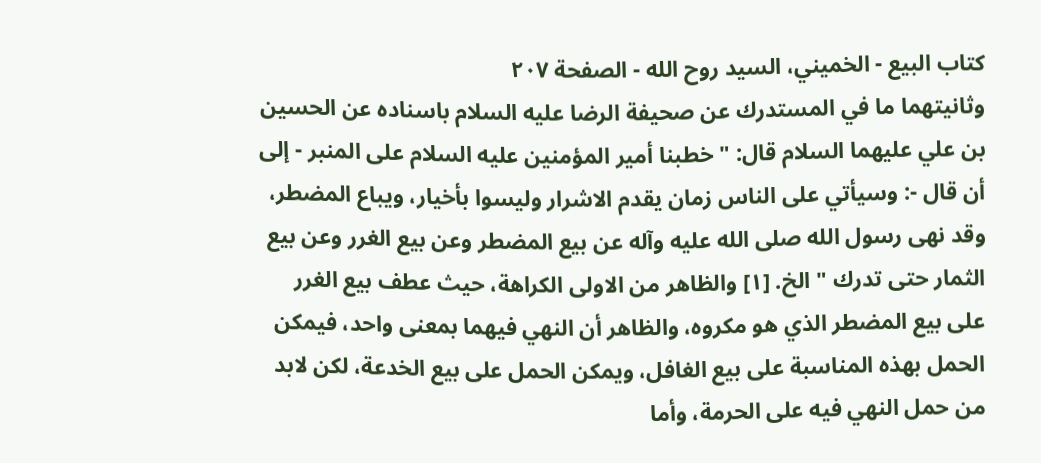كتاب البيع - الخميني، السيد روح الله - الصفحة ٢٠٧
وثانيتهما ما في المستدرك عن صحيفة الرضا عليه السلام باسناده عن الحسين بن علي عليهما السلام قال: " خطبنا أمير المؤمنين عليه السلام على المنبر - إلى أن قال -: وسيأتي على الناس زمان يقدم الاشرار وليسوا بأخيار، ويباع المضطر، وقد نهى رسول الله صلى الله عليه وآله عن بيع المضطر وعن بيع الغرر وعن بيع الثمار حتى تدرك " الخ. [١] والظاهر من الاولى الكراهة، حيث عطف بيع الغرر على بيع المضطر الذي هو مكروه، والظاهر أن النهي فيهما بمعنى واحد، فيمكن الحمل بهذه المناسبة على بيع الغافل، ويمكن الحمل على بيع الخدعة، لكن لابد من حمل النهي فيه على الحرمة، وأما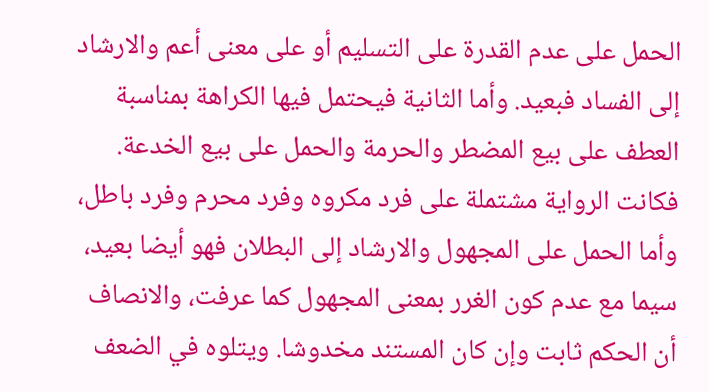الحمل على عدم القدرة على التسليم أو على معنى أعم والارشاد إلى الفساد فبعيد. وأما الثانية فيحتمل فيها الكراهة بمناسبة العطف على بيع المضطر والحرمة والحمل على بيع الخدعة. فكانت الرواية مشتملة على فرد مكروه وفرد محرم وفرد باطل، وأما الحمل على المجهول والارشاد إلى البطلان فهو أيضا بعيد، سيما مع عدم كون الغرر بمعنى المجهول كما عرفت، والانصاف أن الحكم ثابت وإن كان المستند مخدوشا. ويتلوه في الضعف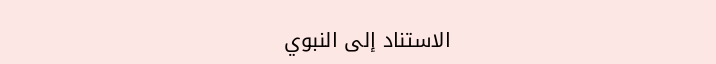الاستناد إلى النبوي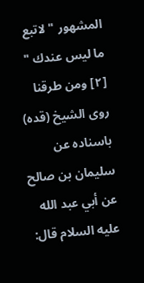المشهور " لاتبع ما ليس عندك " [٢] ومن طرقنا روى الشيخ (قده) باسناده عن سليمان بن صالح عن أبي عبد الله عليه السلام قال: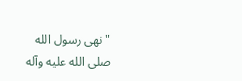" نهى رسول الله صلى الله عليه وآله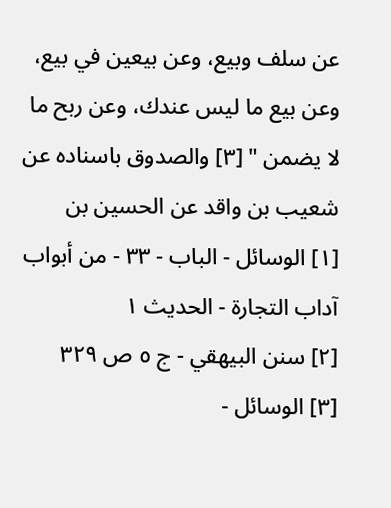عن سلف وبيع، وعن بيعين في بيع، وعن بيع ما ليس عندك، وعن ربح ما لا يضمن " [٣] والصدوق باسناده عن شعيب بن واقد عن الحسين بن
[١] الوسائل - الباب - ٣٣ - من أبواب آداب التجارة - الحديث ١
[٢] سنن البيهقي - ج ٥ ص ٣٢٩
[٣] الوسائل -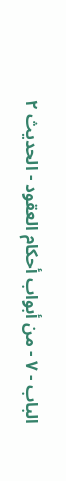الباب - ٧ - من أبواب أحكام العقود - الحديث ٢